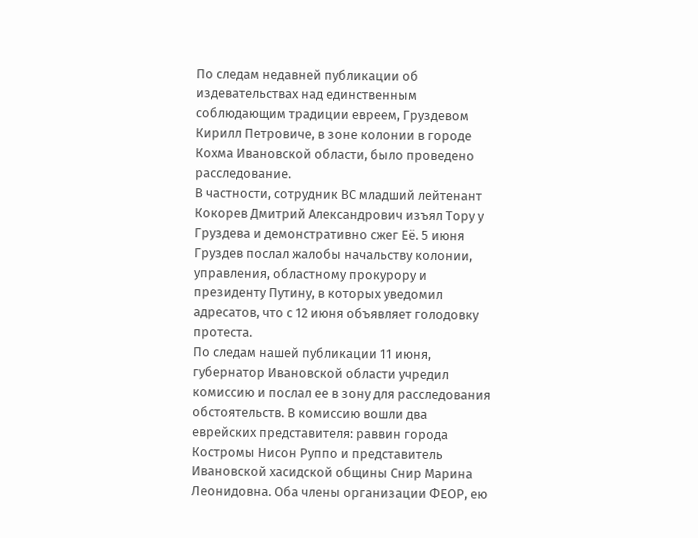По следам недавней публикации об издевательствах над единственным соблюдающим традиции евреем, Груздевом Кирилл Петровиче, в зоне колонии в городе Кохма Ивановской области, было проведено расследование.
В частности, сотрудник ВС младший лейтенант Кокорев Дмитрий Александрович изъял Тору у Груздева и демонстративно сжег Её. 5 июня Груздев послал жалобы начальству колонии, управления, областному прокурору и президенту Путину, в которых уведомил адресатов, что с 12 июня объявляет голодовку протеста.
По следам нашей публикации 11 июня, губернатор Ивановской области учредил комиссию и послал ее в зону для расследования обстоятельств. В комиссию вошли два еврейских представителя: раввин города Костромы Нисон Руппо и представитель Ивановской хасидской общины Снир Марина Леонидовна. Оба члены организации ФЕОР, ею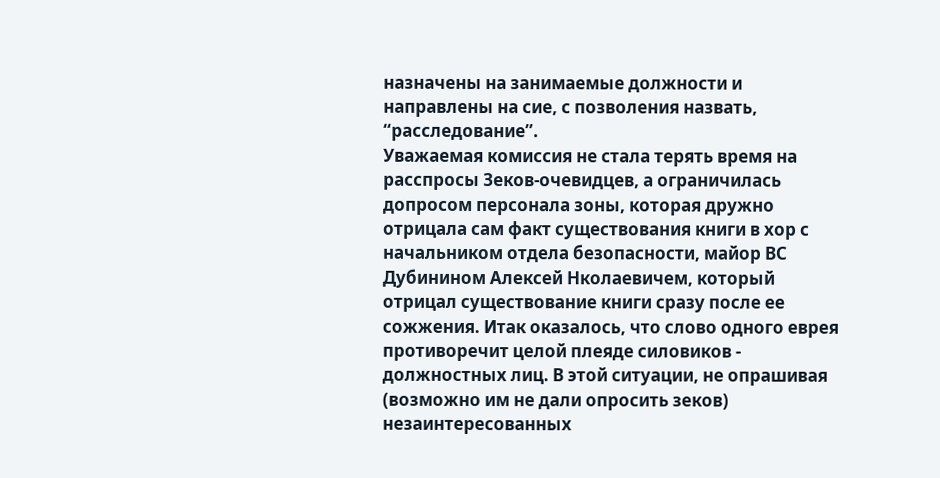назначены на занимаемые должности и направлены на сие, с позволения назвать, “расследование”.
Уважаемая комиссия не стала терять время на расспросы Зеков-очевидцев, а ограничилась допросом персонала зоны, которая дружно отрицала сам факт существования книги в хор с начальником отдела безопасности, майор ВС Дубинином Алексей Нколаевичем, который отрицал существование книги сразу после ее сожжения. Итак оказалось, что слово одного еврея противоречит целой плеяде силовиков - должностных лиц. В этой ситуации, не опрашивая (возможно им не дали опросить зеков) незаинтересованных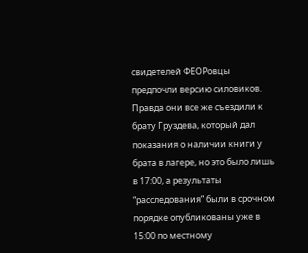свидетелей ФЕОРовцы предпочли версию силовиков. Правда они все же съездили к брату Груздева, который дал показания о наличии книги у брата в лагере, но это было лишь в 17:00, а результаты “расследования” были в срочном порядке опубликованы уже в 15:00 по местному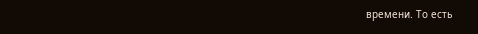времени. То есть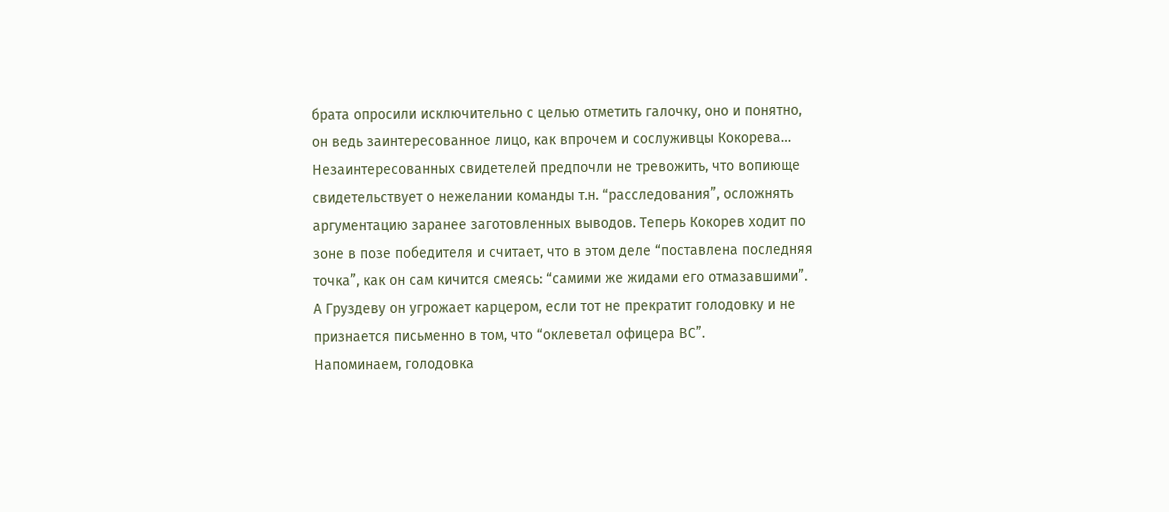брата опросили исключительно с целью отметить галочку, оно и понятно, он ведь заинтересованное лицо, как впрочем и сослуживцы Кокорева… Незаинтересованных свидетелей предпочли не тревожить, что вопиюще свидетельствует о нежелании команды т.н. “расследования”, осложнять аргументацию заранее заготовленных выводов. Теперь Кокорев ходит по зоне в позе победителя и считает, что в этом деле “поставлена последняя точка”, как он сам кичится смеясь: “самими же жидами его отмазавшими”. А Груздеву он угрожает карцером, если тот не прекратит голодовку и не признается письменно в том, что “оклеветал офицера ВС”.
Напоминаем, голодовка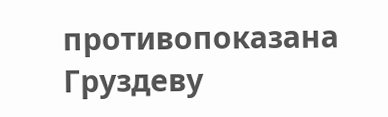противопоказана Груздеву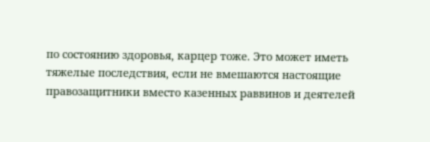по состоянию здоровья, карцер тоже. Это может иметь тяжелые последствия, если не вмешаются настоящие правозащитники вместо казенных раввинов и деятелей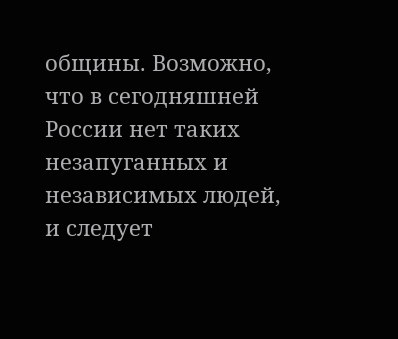общины. Возможно, что в сегодняшней России нет таких незапуганных и независимых людей, и следует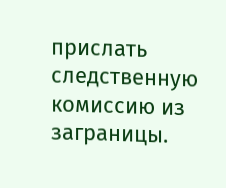прислать следственную комиссию из заграницы.